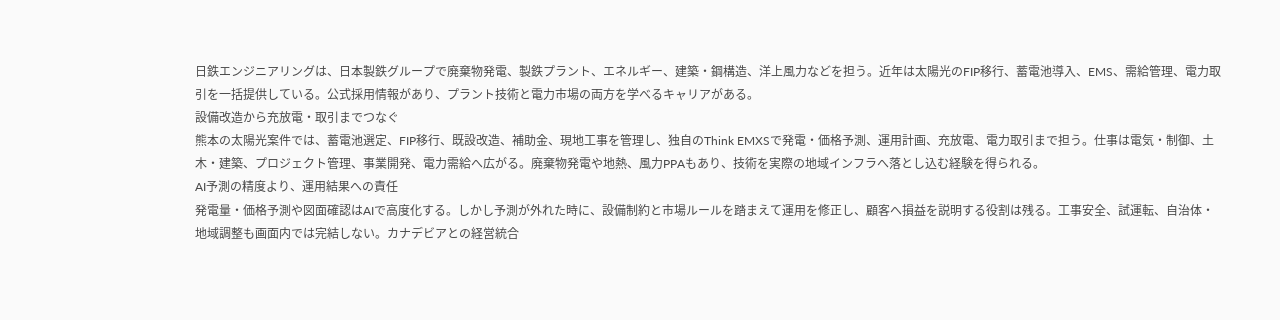日鉄エンジニアリングは、日本製鉄グループで廃棄物発電、製鉄プラント、エネルギー、建築・鋼構造、洋上風力などを担う。近年は太陽光のFIP移行、蓄電池導入、EMS、需給管理、電力取引を一括提供している。公式採用情報があり、プラント技術と電力市場の両方を学べるキャリアがある。
設備改造から充放電・取引までつなぐ
熊本の太陽光案件では、蓄電池選定、FIP移行、既設改造、補助金、現地工事を管理し、独自のThink EMXSで発電・価格予測、運用計画、充放電、電力取引まで担う。仕事は電気・制御、土木・建築、プロジェクト管理、事業開発、電力需給へ広がる。廃棄物発電や地熱、風力PPAもあり、技術を実際の地域インフラへ落とし込む経験を得られる。
AI予測の精度より、運用結果への責任
発電量・価格予測や図面確認はAIで高度化する。しかし予測が外れた時に、設備制約と市場ルールを踏まえて運用を修正し、顧客へ損益を説明する役割は残る。工事安全、試運転、自治体・地域調整も画面内では完結しない。カナデビアとの経営統合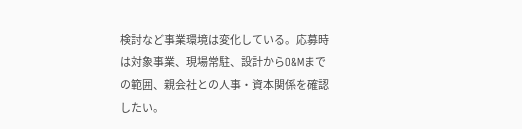検討など事業環境は変化している。応募時は対象事業、現場常駐、設計からO&Mまでの範囲、親会社との人事・資本関係を確認したい。